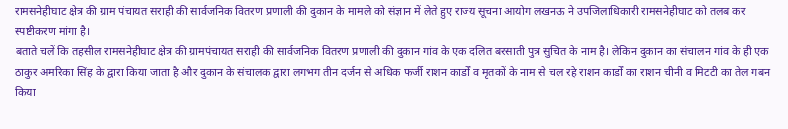रामसनेहीघाट क्षेत्र की ग्राम पंचायत सराही की सार्वजनिक वितरण प्रणाली की दुकान के मामले को संज्ञान में लेते हुए राज्य सूचना आयोग लखनऊ ने उपजिलाधिकारी रामसनेहीघाट को तलब कर स्पष्टीकरण मांगा है।
बताते चलें कि तहसील रामसनेहीघाट क्षेत्र की ग्रामपंचायत सराही की सार्वजनिक वितरण प्रणाली की दुकान गांव के एक दलित बरसाती पुत्र सुचित के नाम है। लेकिन दुकान का संचालन गांव के ही एक ठाकुर अमरिका सिंह के द्वारा किया जाता है और दुकान के संचालक द्वारा लगभग तीन दर्जन से अधिक फर्जी राशन कार्डों व मृतकों के नाम से चल रहे राशन कार्डों का राशन चीनी व मिटटी का तेल गबन किया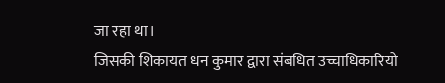जा रहा था।
जिसकी शिकायत धन कुमार द्वारा संबधित उच्चाधिकारियो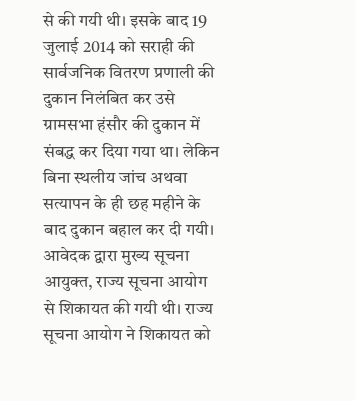से की गयी थी। इसके बाद 19 जुलाई 2014 को सराही की सार्वजनिक वितरण प्रणाली की दुकान निलंबित कर उसे ग्रामसभा हंसौर की दुकान में संबद्ध कर दिया गया था। लेकिन बिना स्थलीय जांच अथवा सत्यापन के ही छह महीने के बाद दुकान बहाल कर दी गयी।
आवेदक द्वारा मुख्य सूचना आयुक्त, राज्य सूचना आयोग से शिकायत की गयी थी। राज्य सूचना आयोग ने शिकायत को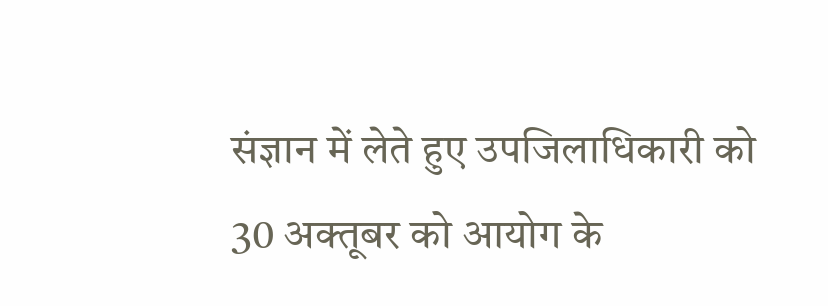संज्ञान में लेते हुए उपजिलाधिकारी को 30 अक्तूबर को आयोग के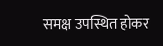समक्ष उपस्थित होकर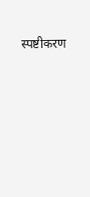स्पष्टीकरण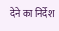देने का निर्देश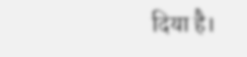दिया है।